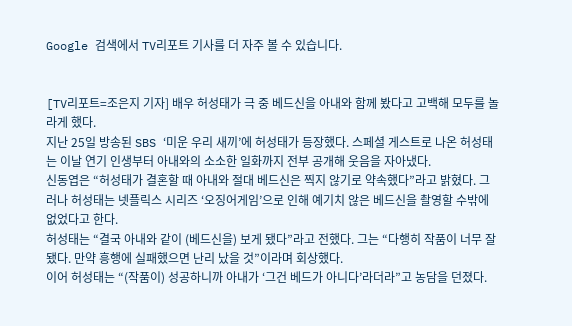Google 검색에서 TV리포트 기사를 더 자주 볼 수 있습니다.


[TV리포트=조은지 기자] 배우 허성태가 극 중 베드신을 아내와 함께 봤다고 고백해 모두를 놀라게 했다.
지난 25일 방송된 SBS ‘미운 우리 새끼’에 허성태가 등장했다. 스페셜 게스트로 나온 허성태는 이날 연기 인생부터 아내와의 소소한 일화까지 전부 공개해 웃음을 자아냈다.
신동엽은 “허성태가 결혼할 때 아내와 절대 베드신은 찍지 않기로 약속했다”라고 밝혔다. 그러나 허성태는 넷플릭스 시리즈 ‘오징어게임’으로 인해 예기치 않은 베드신을 촬영할 수밖에 없었다고 한다.
허성태는 “결국 아내와 같이 (베드신을) 보게 됐다”라고 전했다. 그는 “다행히 작품이 너무 잘 됐다. 만약 흥행에 실패했으면 난리 났을 것”이라며 회상했다.
이어 허성태는 “(작품이) 성공하니까 아내가 ‘그건 베드가 아니다’라더라”고 농담을 던졌다.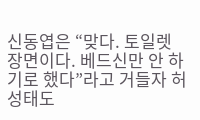신동엽은 “맞다. 토일렛 장면이다. 베드신만 안 하기로 했다”라고 거들자 허성태도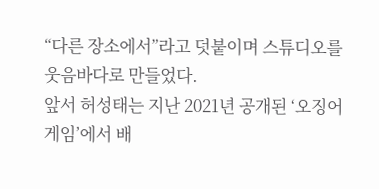“다른 장소에서”라고 덧붙이며 스튜디오를 웃음바다로 만들었다.
앞서 허성태는 지난 2021년 공개된 ‘오징어게임’에서 배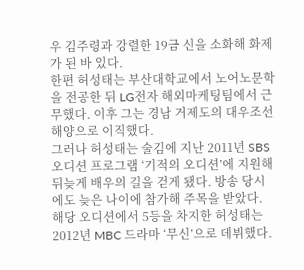우 김주령과 강렬한 19금 신을 소화해 화제가 된 바 있다.
한편 허성태는 부산대학교에서 노어노문학을 전공한 뒤 LG전자 해외마케팅팀에서 근무했다. 이후 그는 경남 거제도의 대우조선해양으로 이직했다.
그러나 허성태는 술김에 지난 2011년 SBS 오디션 프로그램 ‘기적의 오디션’에 지원해 뒤늦게 배우의 길을 걷게 됐다. 방송 당시에도 늦은 나이에 참가해 주목을 받았다. 해당 오디션에서 5등을 차지한 허성태는 2012년 MBC 드라마 ‘무신’으로 데뷔했다.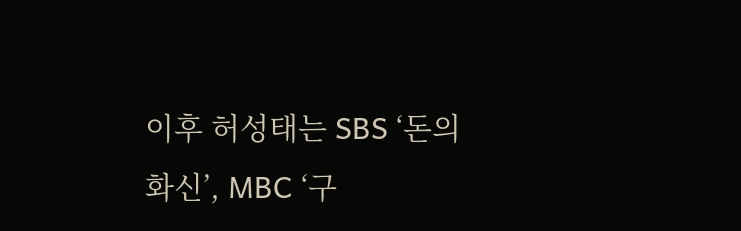이후 허성태는 SBS ‘돈의 화신’, MBC ‘구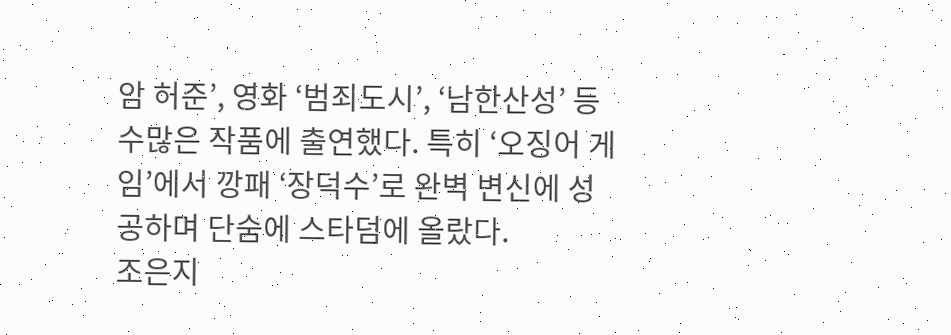암 허준’, 영화 ‘범죄도시’, ‘남한산성’ 등 수많은 작품에 출연했다. 특히 ‘오징어 게임’에서 깡패 ‘장덕수’로 완벽 변신에 성공하며 단숨에 스타덤에 올랐다.
조은지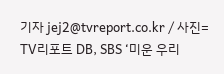기자 jej2@tvreport.co.kr / 사진= TV리포트 DB, SBS ‘미운 우리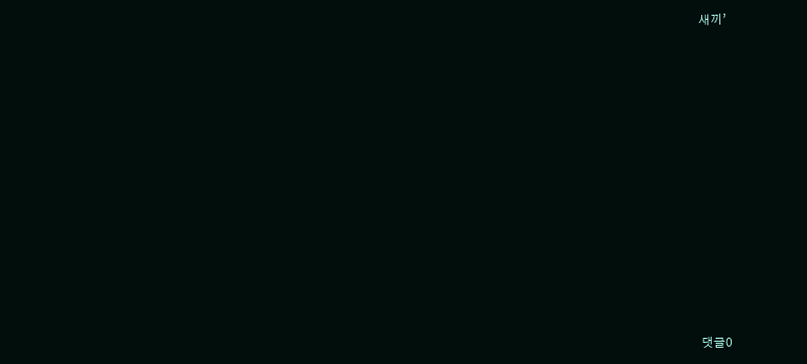새끼’



















댓글0